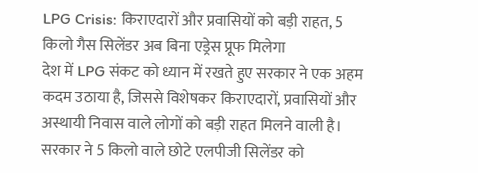LPG Crisis: किराएदारों और प्रवासियों को बड़ी राहत, 5 किलो गैस सिलेंडर अब बिना एड्रेस प्रूफ मिलेगा
देश में LPG संकट को ध्यान में रखते हुए सरकार ने एक अहम कदम उठाया है, जिससे विशेषकर किराएदारों, प्रवासियों और अस्थायी निवास वाले लोगों को बड़ी राहत मिलने वाली है। सरकार ने 5 किलो वाले छोटे एलपीजी सिलेंडर को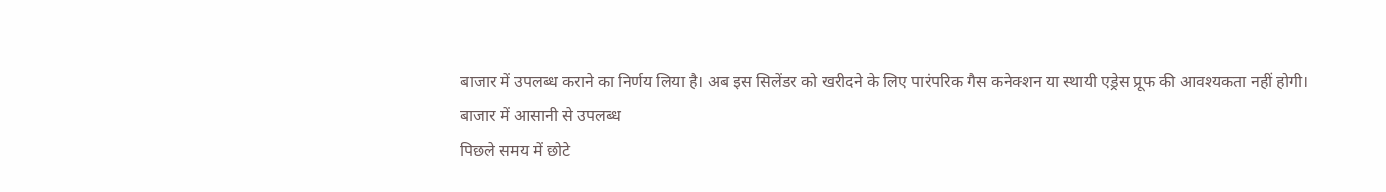बाजार में उपलब्ध कराने का निर्णय लिया है। अब इस सिलेंडर को खरीदने के लिए पारंपरिक गैस कनेक्शन या स्थायी एड्रेस प्रूफ की आवश्यकता नहीं होगी।
बाजार में आसानी से उपलब्ध
पिछले समय में छोटे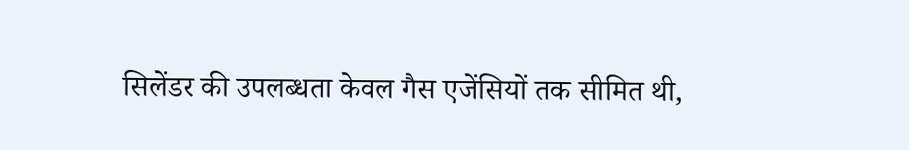सिलेंडर की उपलब्धता केवल गैस एजेंसियों तक सीमित थी,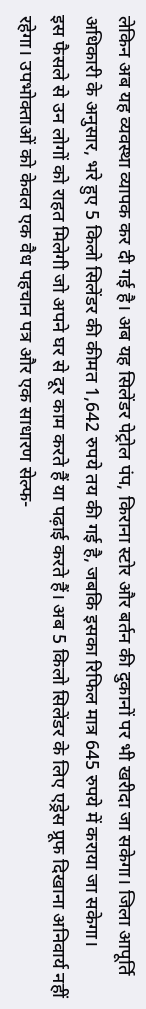लेकिन अब यह व्यवस्था व्यापक कर दी गई है। अब यह सिलेंडर पेट्रोल पंप, किराना स्टोर और बर्तन की दुकानों पर भी खरीदा जा सकेगा। जिला आपूर्ति अधिकारी के अनुसार, भरे हुए 5 किलो सिलेंडर की कीमत 1,642 रुपये तय की गई है, जबकि इसका रिफिल मात्र 645 रुपये में कराया जा सकेगा।
इस फैसले से उन लोगों को राहत मिलेगी जो अपने घर से दूर काम करते हैं या पढ़ाई करते हैं। अब 5 किलो सिलेंडर के लिए एड्रेस प्रूफ दिखाना अनिवार्य नहीं रहेगा। उपभोक्ताओं को केवल एक वैध पहचान पत्र और एक साधारण सेल्फ-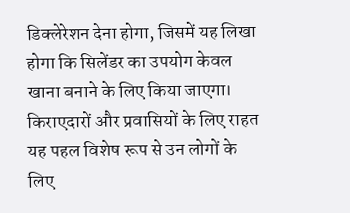डिक्लेरेशन देना होगा, जिसमें यह लिखा होगा कि सिलेंडर का उपयोग केवल खाना बनाने के लिए किया जाएगा।
किराएदारों और प्रवासियों के लिए राहत
यह पहल विशेष रूप से उन लोगों के लिए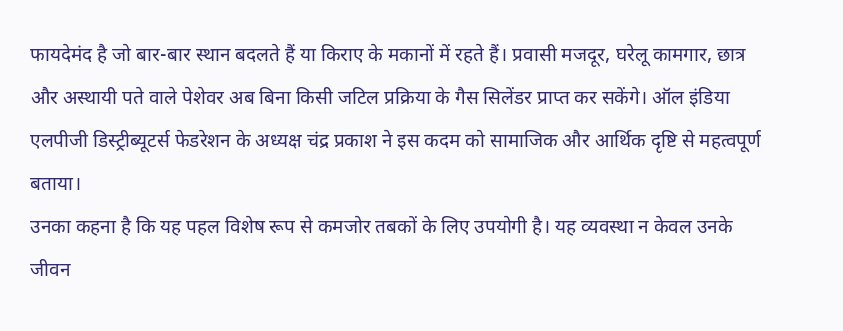फायदेमंद है जो बार-बार स्थान बदलते हैं या किराए के मकानों में रहते हैं। प्रवासी मजदूर, घरेलू कामगार, छात्र और अस्थायी पते वाले पेशेवर अब बिना किसी जटिल प्रक्रिया के गैस सिलेंडर प्राप्त कर सकेंगे। ऑल इंडिया एलपीजी डिस्ट्रीब्यूटर्स फेडरेशन के अध्यक्ष चंद्र प्रकाश ने इस कदम को सामाजिक और आर्थिक दृष्टि से महत्वपूर्ण बताया।
उनका कहना है कि यह पहल विशेष रूप से कमजोर तबकों के लिए उपयोगी है। यह व्यवस्था न केवल उनके जीवन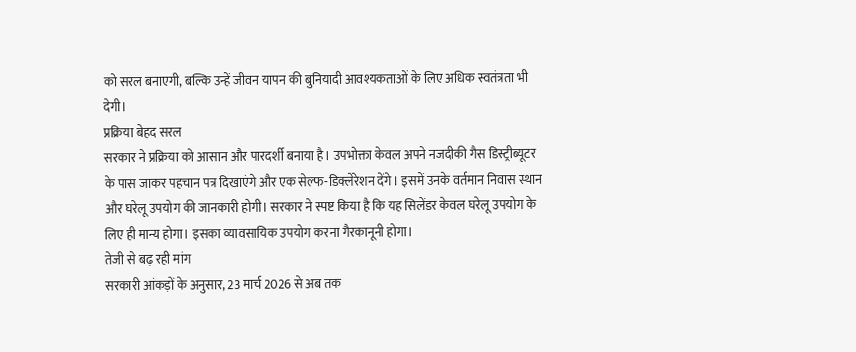को सरल बनाएगी, बल्कि उन्हें जीवन यापन की बुनियादी आवश्यकताओं के लिए अधिक स्वतंत्रता भी देगी।
प्रक्रिया बेहद सरल
सरकार ने प्रक्रिया को आसान और पारदर्शी बनाया है। उपभोक्ता केवल अपने नजदीकी गैस डिस्ट्रीब्यूटर के पास जाकर पहचान पत्र दिखाएंगे और एक सेल्फ-डिक्लेरेशन देंगे। इसमें उनके वर्तमान निवास स्थान और घरेलू उपयोग की जानकारी होगी। सरकार ने स्पष्ट किया है कि यह सिलेंडर केवल घरेलू उपयोग के लिए ही मान्य होगा। इसका व्यावसायिक उपयोग करना गैरकानूनी होगा।
तेजी से बढ़ रही मांग
सरकारी आंकड़ों के अनुसार, 23 मार्च 2026 से अब तक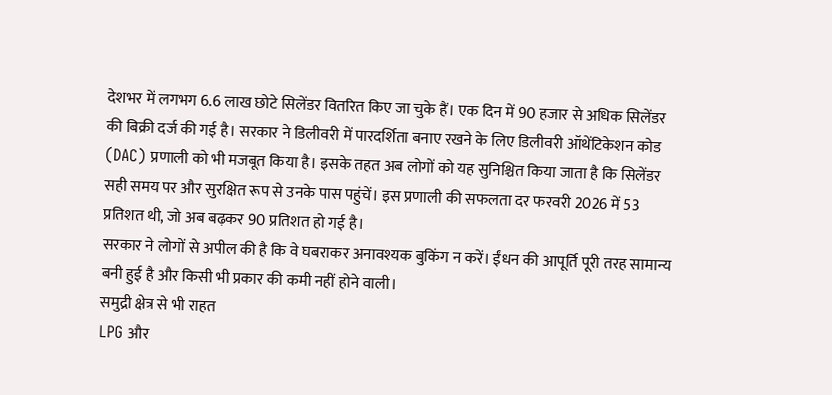देशभर में लगभग 6.6 लाख छोटे सिलेंडर वितरित किए जा चुके हैं। एक दिन में 90 हजार से अधिक सिलेंडर की बिक्री दर्ज की गई है। सरकार ने डिलीवरी में पारदर्शिता बनाए रखने के लिए डिलीवरी ऑथेंटिकेशन कोड (DAC) प्रणाली को भी मजबूत किया है। इसके तहत अब लोगों को यह सुनिश्चित किया जाता है कि सिलेंडर सही समय पर और सुरक्षित रूप से उनके पास पहुंचें। इस प्रणाली की सफलता दर फरवरी 2026 में 53 प्रतिशत थी, जो अब बढ़कर 90 प्रतिशत हो गई है।
सरकार ने लोगों से अपील की है कि वे घबराकर अनावश्यक बुकिंग न करें। ईंधन की आपूर्ति पूरी तरह सामान्य बनी हुई है और किसी भी प्रकार की कमी नहीं होने वाली।
समुद्री क्षेत्र से भी राहत
LPG और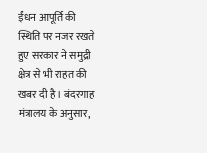ईंधन आपूर्ति की स्थिति पर नजर रखते हुए सरकार ने समुद्री क्षेत्र से भी राहत की खबर दी है। बंदरगाह मंत्रालय के अनुसार,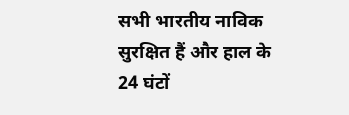सभी भारतीय नाविक सुरक्षित हैं और हाल के 24 घंटों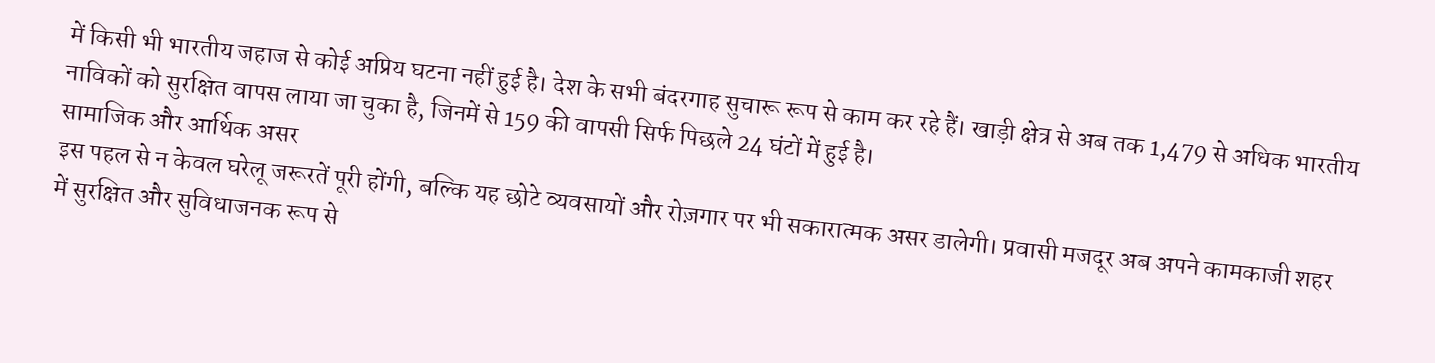में किसी भी भारतीय जहाज से कोई अप्रिय घटना नहीं हुई है। देश के सभी बंदरगाह सुचारू रूप से काम कर रहे हैं। खाड़ी क्षेत्र से अब तक 1,479 से अधिक भारतीय नाविकों को सुरक्षित वापस लाया जा चुका है, जिनमें से 159 की वापसी सिर्फ पिछले 24 घंटों में हुई है।
सामाजिक और आर्थिक असर
इस पहल से न केवल घरेलू जरूरतें पूरी होंगी, बल्कि यह छोटे व्यवसायों और रोज़गार पर भी सकारात्मक असर डालेगी। प्रवासी मजदूर अब अपने कामकाजी शहर में सुरक्षित और सुविधाजनक रूप से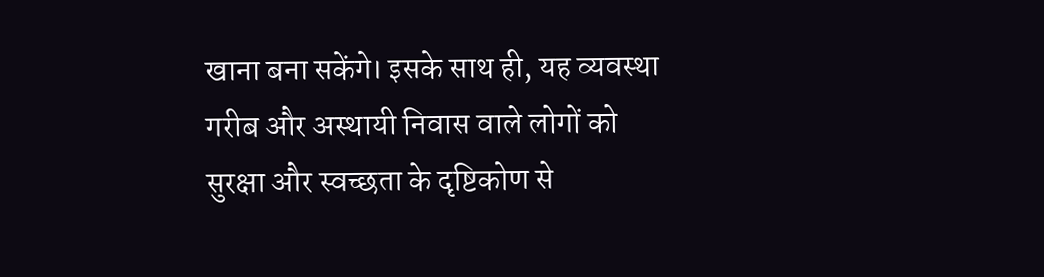खाना बना सकेंगे। इसके साथ ही, यह व्यवस्था गरीब और अस्थायी निवास वाले लोगों को सुरक्षा और स्वच्छता के दृष्टिकोण से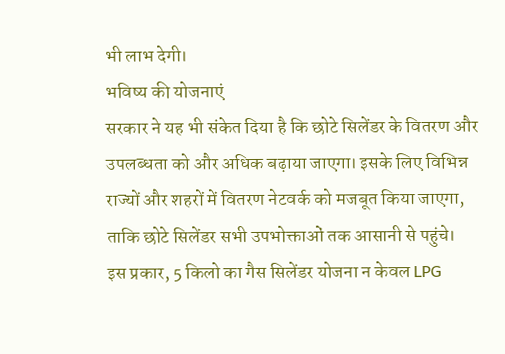भी लाभ देगी।
भविष्य की योजनाएं
सरकार ने यह भी संकेत दिया है कि छोटे सिलेंडर के वितरण और उपलब्धता को और अधिक बढ़ाया जाएगा। इसके लिए विभिन्न राज्यों और शहरों में वितरण नेटवर्क को मजबूत किया जाएगा, ताकि छोटे सिलेंडर सभी उपभोक्ताओं तक आसानी से पहुंचे।
इस प्रकार, 5 किलो का गैस सिलेंडर योजना न केवल LPG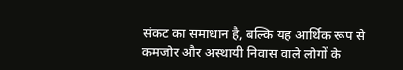संकट का समाधान है, बल्कि यह आर्थिक रूप से कमजोर और अस्थायी निवास वाले लोगों के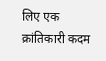लिए एक क्रांतिकारी कदम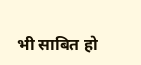भी साबित हो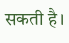सकती है।